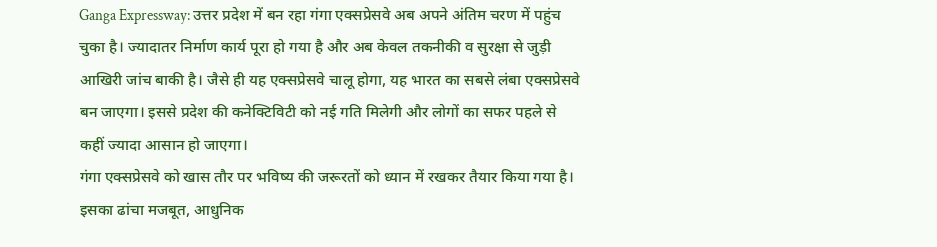Ganga Expressway: उत्तर प्रदेश में बन रहा गंगा एक्सप्रेसवे अब अपने अंतिम चरण में पहुंच चुका है। ज्यादातर निर्माण कार्य पूरा हो गया है और अब केवल तकनीकी व सुरक्षा से जुड़ी आखिरी जांच बाकी है। जैसे ही यह एक्सप्रेसवे चालू होगा, यह भारत का सबसे लंबा एक्सप्रेसवे बन जाएगा। इससे प्रदेश की कनेक्टिविटी को नई गति मिलेगी और लोगों का सफर पहले से कहीं ज्यादा आसान हो जाएगा।
गंगा एक्सप्रेसवे को खास तौर पर भविष्य की जरूरतों को ध्यान में रखकर तैयार किया गया है। इसका ढांचा मजबूत, आधुनिक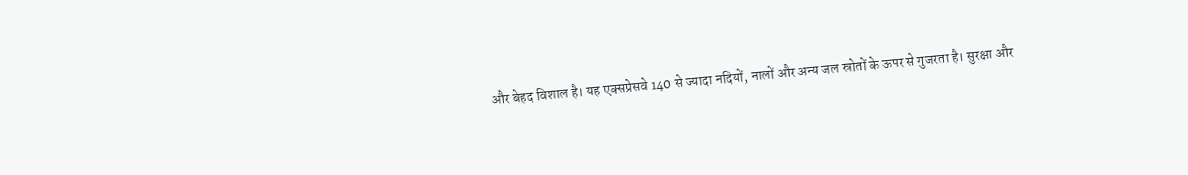और बेहद विशाल है। यह एक्सप्रेसवे 140 से ज्यादा नदियों, नालों और अन्य जल स्रोतों के ऊपर से गुजरता है। सुरक्षा और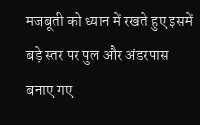मजबूती को ध्यान में रखते हुए इसमें बड़े स्तर पर पुल और अंडरपास बनाए गए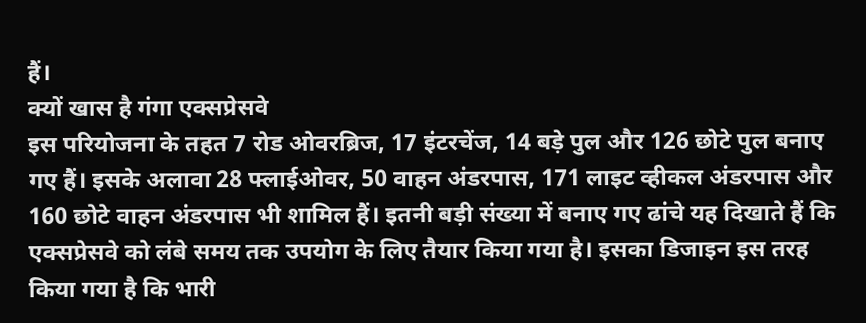हैं।
क्यों खास है गंगा एक्सप्रेसवे
इस परियोजना के तहत 7 रोड ओवरब्रिज, 17 इंटरचेंज, 14 बड़े पुल और 126 छोटे पुल बनाए गए हैं। इसके अलावा 28 फ्लाईओवर, 50 वाहन अंडरपास, 171 लाइट व्हीकल अंडरपास और 160 छोटे वाहन अंडरपास भी शामिल हैं। इतनी बड़ी संख्या में बनाए गए ढांचे यह दिखाते हैं कि एक्सप्रेसवे को लंबे समय तक उपयोग के लिए तैयार किया गया है। इसका डिजाइन इस तरह किया गया है कि भारी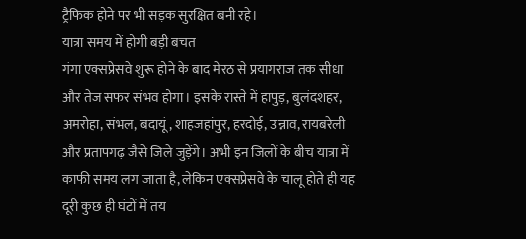ट्रैफिक होने पर भी सड़क सुरक्षित बनी रहे।
यात्रा समय में होगी बड़ी बचत
गंगा एक्सप्रेसवे शुरू होने के बाद मेरठ से प्रयागराज तक सीधा और तेज सफर संभव होगा। इसके रास्ते में हापुड़, बुलंदशहर, अमरोहा, संभल, बदायूं, शाहजहांपुर, हरदोई, उन्नाव, रायबरेली और प्रतापगढ़ जैसे जिले जुड़ेंगे। अभी इन जिलों के बीच यात्रा में काफी समय लग जाता है, लेकिन एक्सप्रेसवे के चालू होते ही यह दूरी कुछ ही घंटों में तय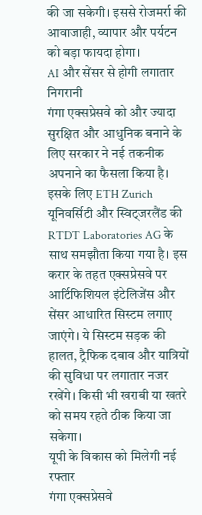की जा सकेगी। इससे रोजमर्रा की आवाजाही, व्यापार और पर्यटन को बड़ा फायदा होगा।
AI और सेंसर से होगी लगातार निगरानी
गंगा एक्सप्रेसवे को और ज्यादा सुरक्षित और आधुनिक बनाने के लिए सरकार ने नई तकनीक अपनाने का फैसला किया है। इसके लिए ETH Zurich यूनिवर्सिटी और स्विट्जरलैंड की RTDT Laboratories AG के साथ समझौता किया गया है। इस करार के तहत एक्सप्रेसवे पर आर्टिफिशियल इंटेलिजेंस और सेंसर आधारित सिस्टम लगाए जाएंगे। ये सिस्टम सड़क की हालत, ट्रैफिक दबाव और यात्रियों की सुविधा पर लगातार नजर रखेंगे। किसी भी खराबी या खतरे को समय रहते ठीक किया जा सकेगा।
यूपी के विकास को मिलेगी नई रफ्तार
गंगा एक्सप्रेसवे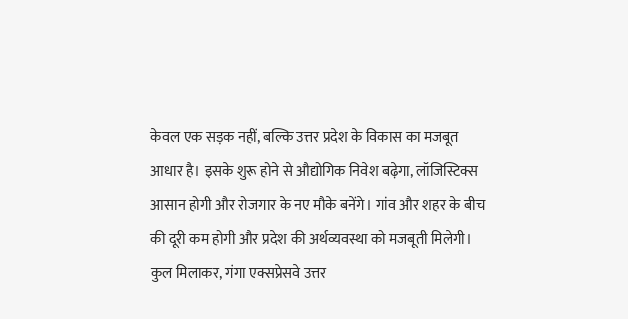केवल एक सड़क नहीं, बल्कि उत्तर प्रदेश के विकास का मजबूत आधार है। इसके शुरू होने से औद्योगिक निवेश बढ़ेगा, लॉजिस्टिक्स आसान होगी और रोजगार के नए मौके बनेंगे। गांव और शहर के बीच की दूरी कम होगी और प्रदेश की अर्थव्यवस्था को मजबूती मिलेगी। कुल मिलाकर, गंगा एक्सप्रेसवे उत्तर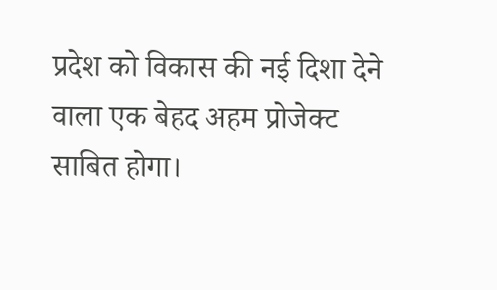प्रदेश को विकास की नई दिशा देने वाला एक बेहद अहम प्रोजेक्ट साबित होगा।